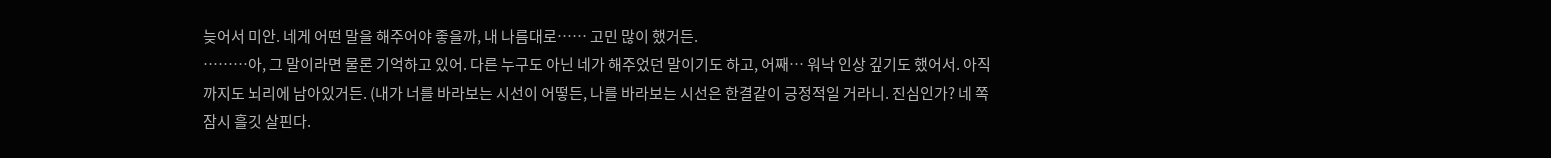늦어서 미안. 네게 어떤 말을 해주어야 좋을까, 내 나름대로…… 고민 많이 했거든.
………아, 그 말이라면 물론 기억하고 있어. 다른 누구도 아닌 네가 해주었던 말이기도 하고, 어째… 워낙 인상 깊기도 했어서. 아직까지도 뇌리에 남아있거든. (내가 너를 바라보는 시선이 어떻든, 나를 바라보는 시선은 한결같이 긍정적일 거라니. 진심인가? 네 쪽 잠시 흘깃 살핀다.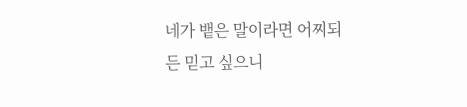네가 뱉은 말이라면 어찌되든 믿고 싶으니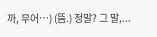까, 무어…) (뜸.) 정말? 그 말,...